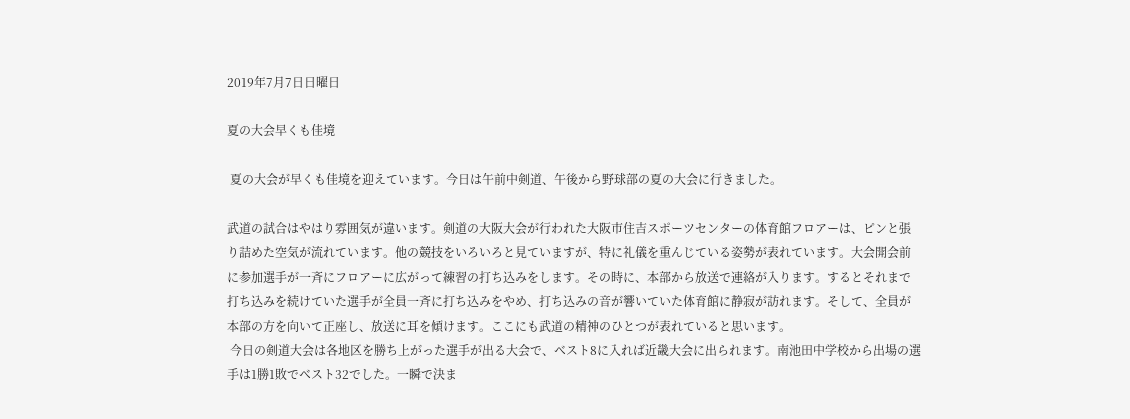2019年7月7日日曜日

夏の大会早くも佳境

 夏の大会が早くも佳境を迎えています。今日は午前中剣道、午後から野球部の夏の大会に行きました。

武道の試合はやはり雰囲気が違います。剣道の大阪大会が行われた大阪市住吉スポーツセンターの体育館フロアーは、ピンと張り詰めた空気が流れています。他の競技をいろいろと見ていますが、特に礼儀を重んじている姿勢が表れています。大会開会前に参加選手が一斉にフロアーに広がって練習の打ち込みをします。その時に、本部から放送で連絡が入ります。するとそれまで打ち込みを続けていた選手が全員一斉に打ち込みをやめ、打ち込みの音が響いていた体育館に静寂が訪れます。そして、全員が本部の方を向いて正座し、放送に耳を傾けます。ここにも武道の精神のひとつが表れていると思います。
 今日の剣道大会は各地区を勝ち上がった選手が出る大会で、ベスト8に入れば近畿大会に出られます。南池田中学校から出場の選手は1勝1敗でベスト32でした。一瞬で決ま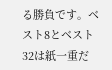る勝負です。ベスト8とベスト32は紙一重だ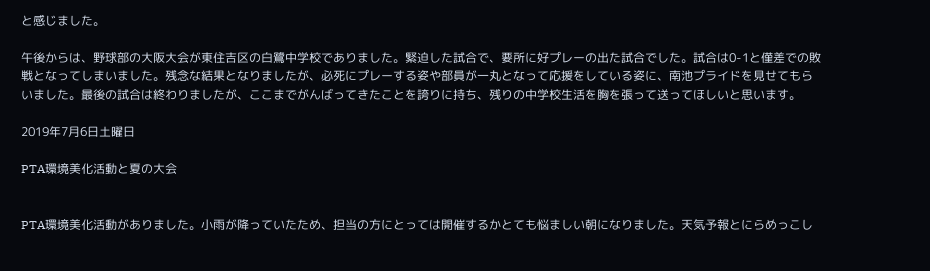と感じました。

午後からは、野球部の大阪大会が東住吉区の白鷺中学校でありました。緊迫した試合で、要所に好プレーの出た試合でした。試合は0-1と僅差での敗戦となってしまいました。残念な結果となりましたが、必死にプレーする姿や部員が一丸となって応援をしている姿に、南池プライドを見せてもらいました。最後の試合は終わりましたが、ここまでがんばってきたことを誇りに持ち、残りの中学校生活を胸を張って送ってほしいと思います。

2019年7月6日土曜日

PTA環境美化活動と夏の大会


PTA環境美化活動がありました。小雨が降っていたため、担当の方にとっては開催するかとても悩ましい朝になりました。天気予報とにらめっこし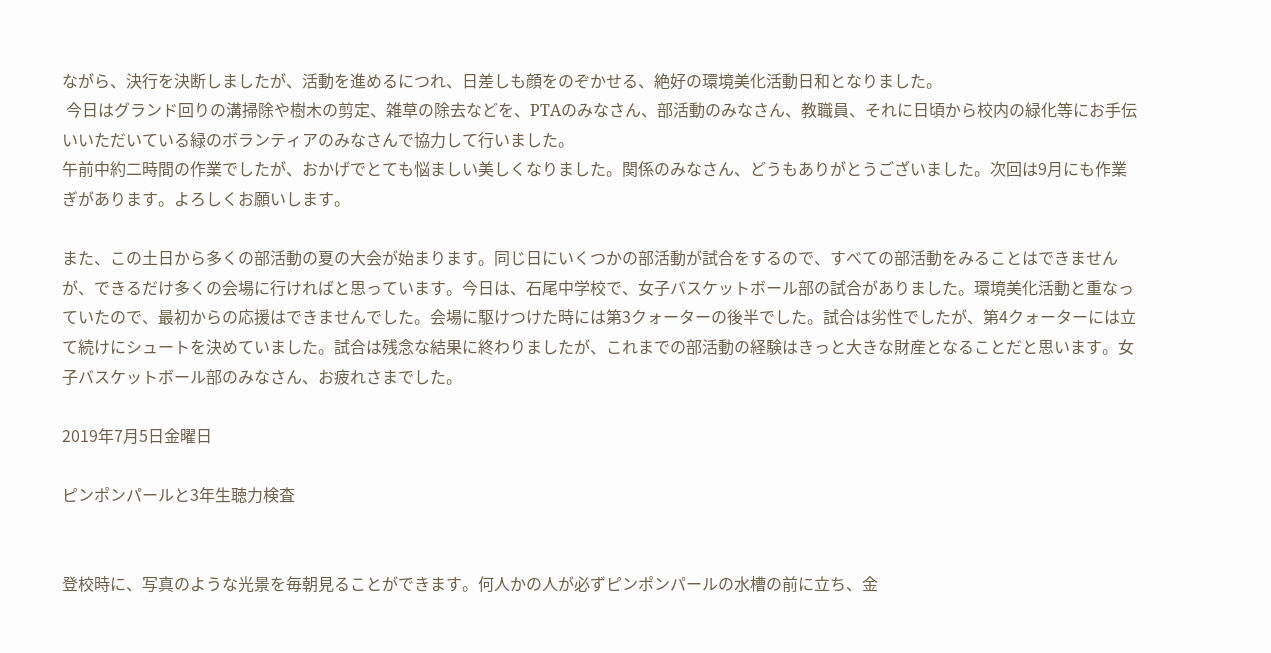ながら、決行を決断しましたが、活動を進めるにつれ、日差しも顔をのぞかせる、絶好の環境美化活動日和となりました。
 今日はグランド回りの溝掃除や樹木の剪定、雑草の除去などを、PTAのみなさん、部活動のみなさん、教職員、それに日頃から校内の緑化等にお手伝いいただいている緑のボランティアのみなさんで協力して行いました。
午前中約二時間の作業でしたが、おかげでとても悩ましい美しくなりました。関係のみなさん、どうもありがとうございました。次回は9月にも作業ぎがあります。よろしくお願いします。

また、この土日から多くの部活動の夏の大会が始まります。同じ日にいくつかの部活動が試合をするので、すべての部活動をみることはできませんが、できるだけ多くの会場に行ければと思っています。今日は、石尾中学校で、女子バスケットボール部の試合がありました。環境美化活動と重なっていたので、最初からの応援はできませんでした。会場に駆けつけた時には第3クォーターの後半でした。試合は劣性でしたが、第4クォーターには立て続けにシュートを決めていました。試合は残念な結果に終わりましたが、これまでの部活動の経験はきっと大きな財産となることだと思います。女子バスケットボール部のみなさん、お疲れさまでした。

2019年7月5日金曜日

ピンポンパールと3年生聴力検査


登校時に、写真のような光景を毎朝見ることができます。何人かの人が必ずピンポンパールの水槽の前に立ち、金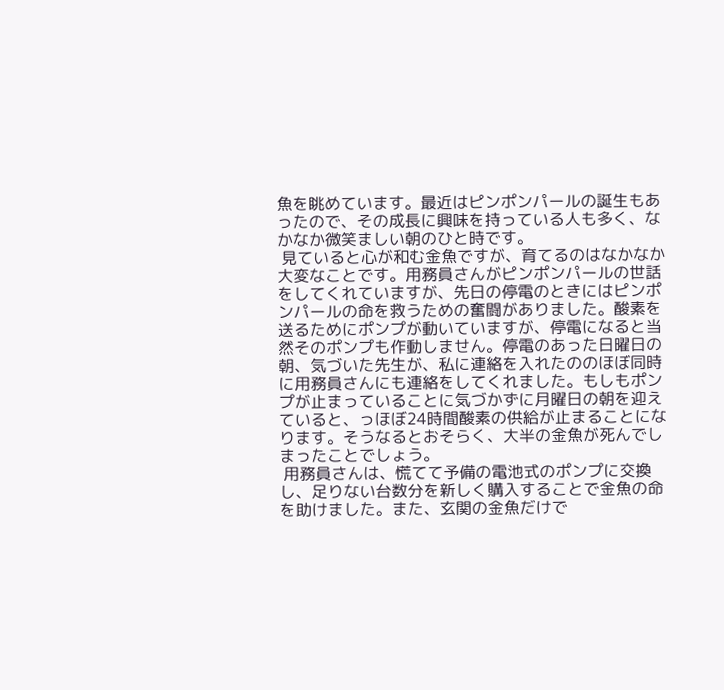魚を眺めています。最近はピンポンパールの誕生もあったので、その成長に興味を持っている人も多く、なかなか微笑ましい朝のひと時です。
 見ていると心が和む金魚ですが、育てるのはなかなか大変なことです。用務員さんがピンポンパールの世話をしてくれていますが、先日の停電のときにはピンポンパールの命を救うための奮闘がありました。酸素を送るためにポンプが動いていますが、停電になると当然そのポンプも作動しません。停電のあった日曜日の朝、気づいた先生が、私に連絡を入れたののほぼ同時に用務員さんにも連絡をしてくれました。もしもポンプが止まっていることに気づかずに月曜日の朝を迎えていると、っほぼ24時間酸素の供給が止まることになります。そうなるとおそらく、大半の金魚が死んでしまったことでしょう。
 用務員さんは、慌てて予備の電池式のポンプに交換し、足りない台数分を新しく購入することで金魚の命を助けました。また、玄関の金魚だけで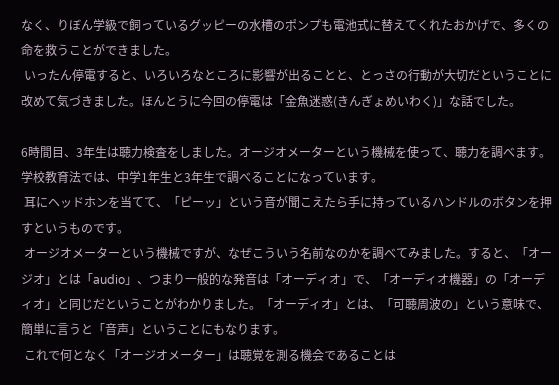なく、りぼん学級で飼っているグッピーの水槽のポンプも電池式に替えてくれたおかげで、多くの命を救うことができました。
 いったん停電すると、いろいろなところに影響が出ることと、とっさの行動が大切だということに改めて気づきました。ほんとうに今回の停電は「金魚迷惑(きんぎょめいわく)」な話でした。

6時間目、3年生は聴力検査をしました。オージオメーターという機械を使って、聴力を調べます。学校教育法では、中学1年生と3年生で調べることになっています。
 耳にヘッドホンを当てて、「ピーッ」という音が聞こえたら手に持っているハンドルのボタンを押すというものです。
 オージオメーターという機械ですが、なぜこういう名前なのかを調べてみました。すると、「オージオ」とは「audio」、つまり一般的な発音は「オーディオ」で、「オーディオ機器」の「オーディオ」と同じだということがわかりました。「オーディオ」とは、「可聴周波の」という意味で、簡単に言うと「音声」ということにもなります。
 これで何となく「オージオメーター」は聴覚を測る機会であることは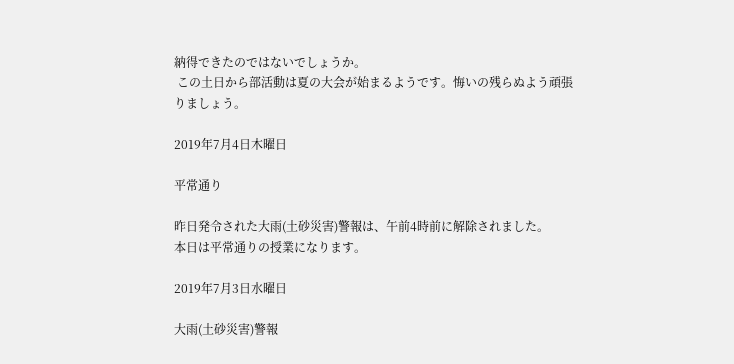納得できたのではないでしょうか。
 この土日から部活動は夏の大会が始まるようです。悔いの残らぬよう頑張りましょう。

2019年7月4日木曜日

平常通り

昨日発令された大雨(土砂災害)警報は、午前4時前に解除されました。
本日は平常通りの授業になります。

2019年7月3日水曜日

大雨(土砂災害)警報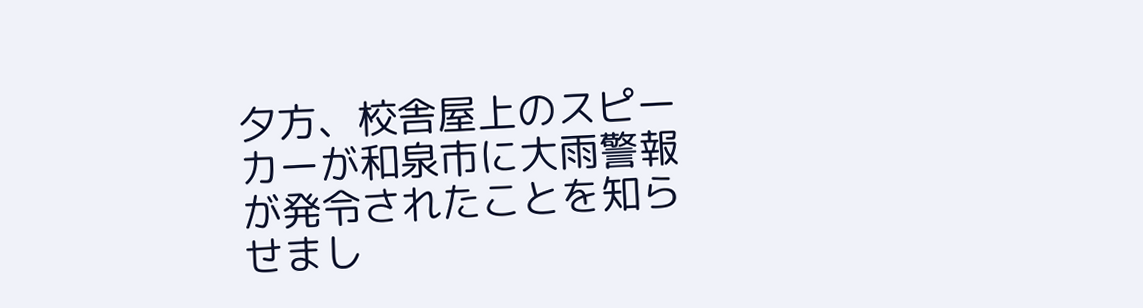夕方、校舎屋上のスピーカーが和泉市に大雨警報が発令されたことを知らせまし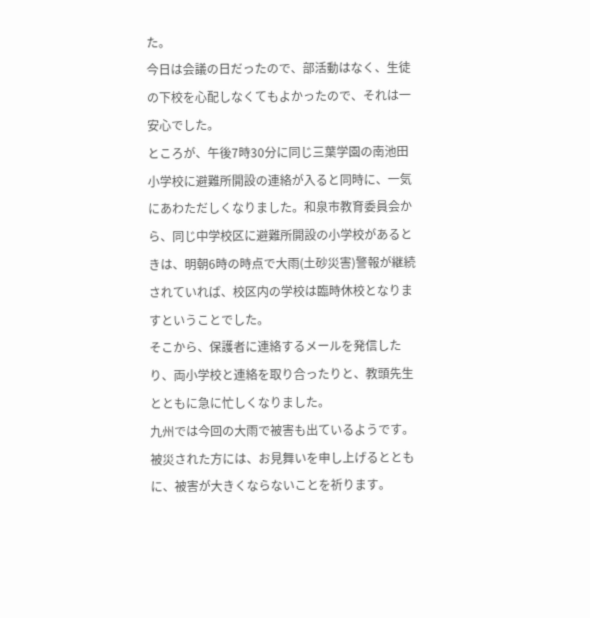た。
今日は会議の日だったので、部活動はなく、生徒の下校を心配しなくてもよかったので、それは一安心でした。
ところが、午後7時30分に同じ三葉学園の南池田小学校に避難所開設の連絡が入ると同時に、一気にあわただしくなりました。和泉市教育委員会から、同じ中学校区に避難所開設の小学校があるときは、明朝6時の時点で大雨(土砂災害)警報が継続されていれば、校区内の学校は臨時休校となりますということでした。
そこから、保護者に連絡するメールを発信したり、両小学校と連絡を取り合ったりと、教頭先生とともに急に忙しくなりました。
九州では今回の大雨で被害も出ているようです。被災された方には、お見舞いを申し上げるとともに、被害が大きくならないことを祈ります。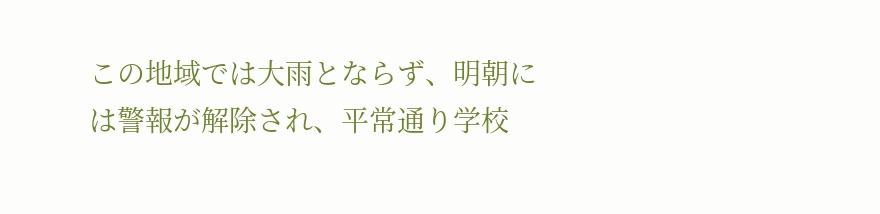この地域では大雨とならず、明朝には警報が解除され、平常通り学校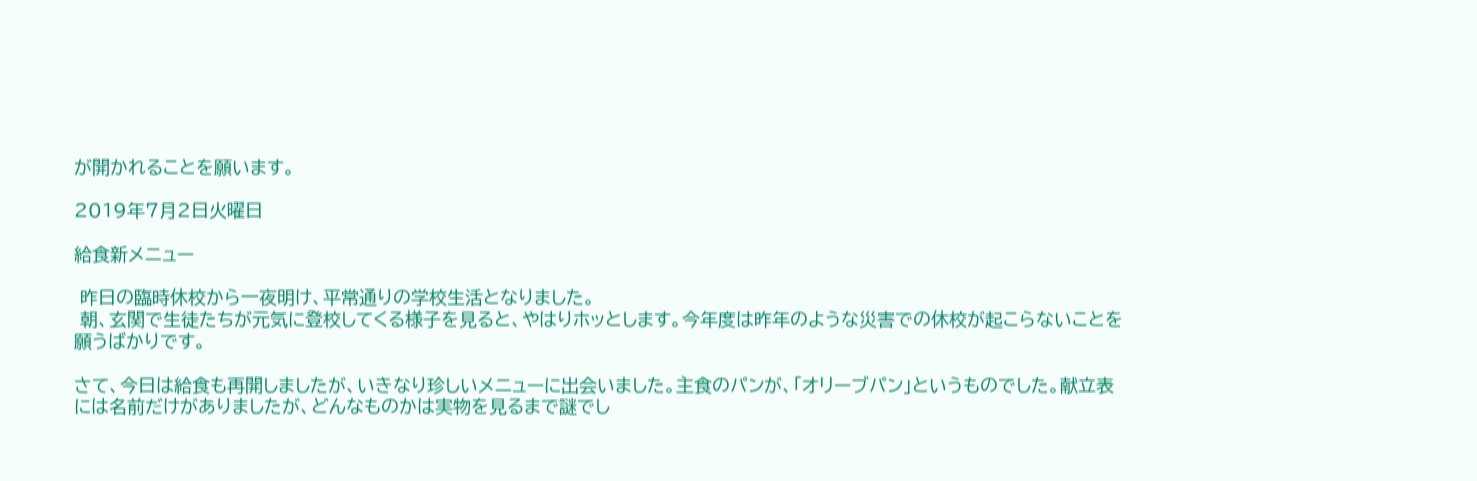が開かれることを願います。

2019年7月2日火曜日

給食新メニュー

 昨日の臨時休校から一夜明け、平常通りの学校生活となりました。
 朝、玄関で生徒たちが元気に登校してくる様子を見ると、やはりホッとします。今年度は昨年のような災害での休校が起こらないことを願うばかりです。

さて、今日は給食も再開しましたが、いきなり珍しいメニューに出会いました。主食のパンが、「オリーブパン」というものでした。献立表には名前だけがありましたが、どんなものかは実物を見るまで謎でし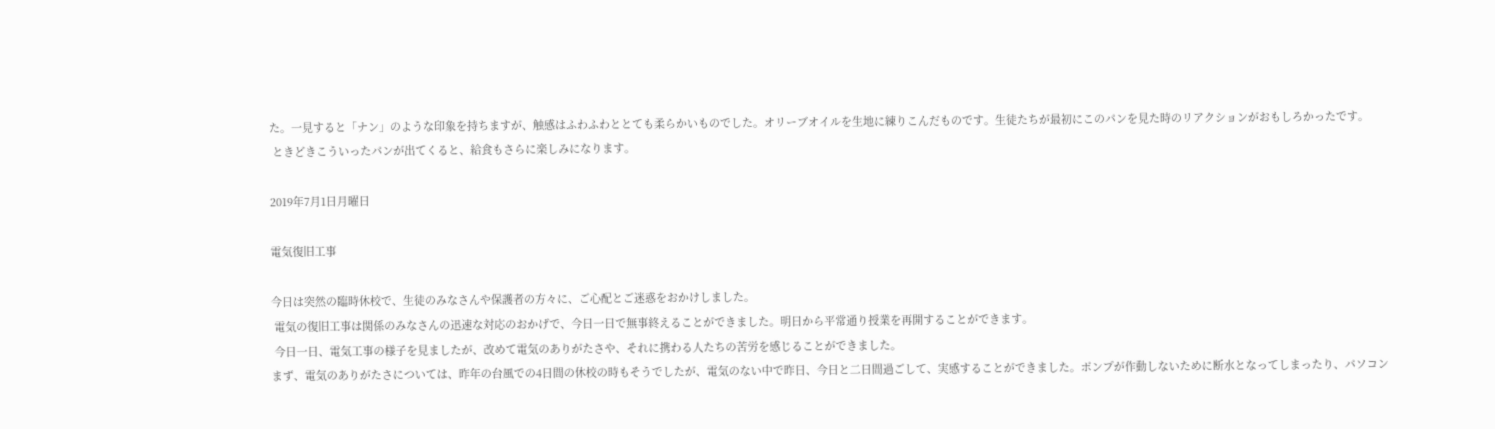た。一見すると「ナン」のような印象を持ちますが、触感はふわふわととても柔らかいものでした。オリーブオイルを生地に練りこんだものです。生徒たちが最初にこのパンを見た時のリアクションがおもしろかったです。
 ときどきこういったパンが出てくると、給食もさらに楽しみになります。

2019年7月1日月曜日

電気復旧工事

今日は突然の臨時休校で、生徒のみなさんや保護者の方々に、ご心配とご迷惑をおかけしました。
 電気の復旧工事は関係のみなさんの迅速な対応のおかげで、今日一日で無事終えることができました。明日から平常通り授業を再開することができます。
 今日一日、電気工事の様子を見ましたが、改めて電気のありがたさや、それに携わる人たちの苦労を感じることができました。
まず、電気のありがたさについては、昨年の台風での4日間の休校の時もそうでしたが、電気のない中で昨日、今日と二日間過ごして、実感することができました。ポンプが作動しないために断水となってしまったり、パソコン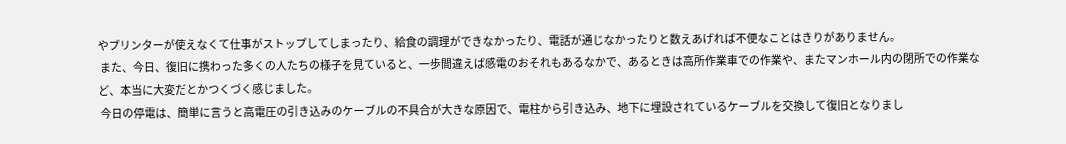やプリンターが使えなくて仕事がストップしてしまったり、給食の調理ができなかったり、電話が通じなかったりと数えあげれば不便なことはきりがありません。
 また、今日、復旧に携わった多くの人たちの様子を見ていると、一歩間違えば感電のおそれもあるなかで、あるときは高所作業車での作業や、またマンホール内の閉所での作業など、本当に大変だとかつくづく感じました。
 今日の停電は、簡単に言うと高電圧の引き込みのケーブルの不具合が大きな原因で、電柱から引き込み、地下に埋設されているケーブルを交換して復旧となりまし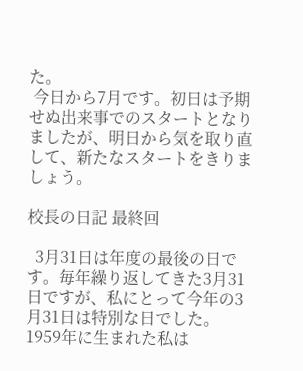た。
 今日から7月です。初日は予期せぬ出来事でのスタートとなりましたが、明日から気を取り直して、新たなスタートをきりましょう。

校長の日記 最終回

  3月31日は年度の最後の日です。毎年繰り返してきた3月31日ですが、私にとって今年の3月31日は特別な日でした。  1959年に生まれた私は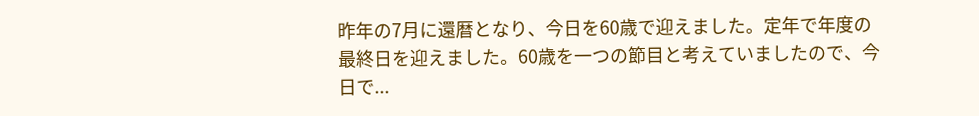昨年の7月に還暦となり、今日を60歳で迎えました。定年で年度の最終日を迎えました。60歳を一つの節目と考えていましたので、今日で...